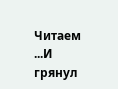Читаем ...И грянул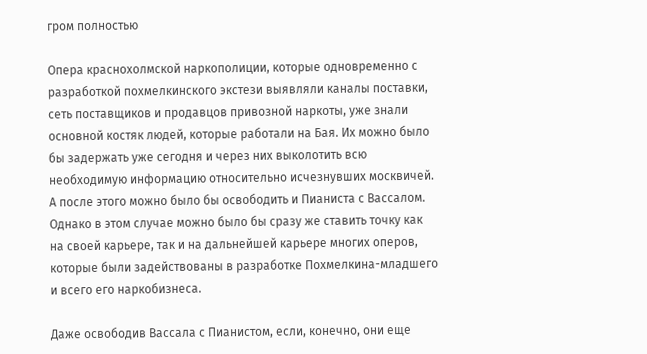гром полностью

Опера краснохолмской наркополиции, которые одновременно с разработкой похмелкинского экстези выявляли каналы поставки, сеть поставщиков и продавцов привозной наркоты, уже знали основной костяк людей, которые работали на Бая. Их можно было бы задержать уже сегодня и через них выколотить всю необходимую информацию относительно исчезнувших москвичей. А после этого можно было бы освободить и Пианиста с Вассалом. Однако в этом случае можно было бы сразу же ставить точку как на своей карьере, так и на дальнейшей карьере многих оперов, которые были задействованы в разработке Похмелкина-младшего и всего его наркобизнеса.

Даже освободив Вассала с Пианистом, если, конечно, они еще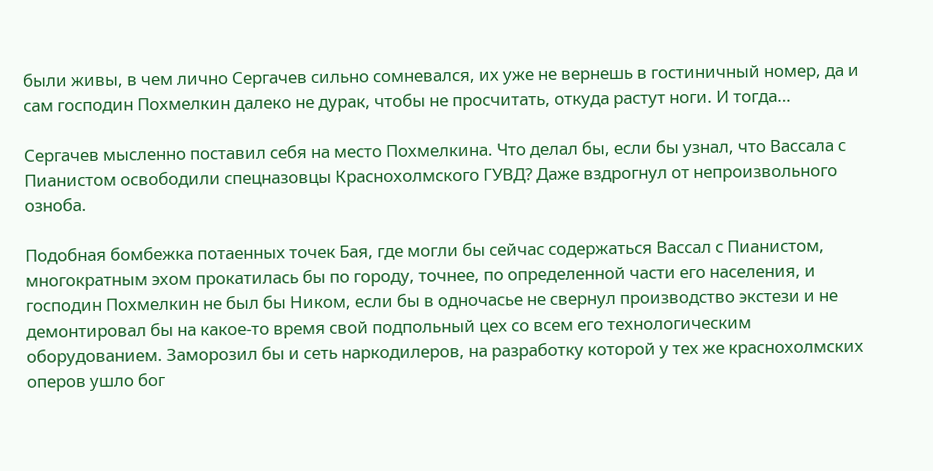были живы, в чем лично Сергачев сильно сомневался, их уже не вернешь в гостиничный номер, да и сам господин Похмелкин далеко не дурак, чтобы не просчитать, откуда растут ноги. И тогда…

Сергачев мысленно поставил себя на место Похмелкина. Что делал бы, если бы узнал, что Вассала с Пианистом освободили спецназовцы Краснохолмского ГУВД? Даже вздрогнул от непроизвольного озноба.

Подобная бомбежка потаенных точек Бая, где могли бы сейчас содержаться Вассал с Пианистом, многократным эхом прокатилась бы по городу, точнее, по определенной части его населения, и господин Похмелкин не был бы Ником, если бы в одночасье не свернул производство экстези и не демонтировал бы на какое-то время свой подпольный цех со всем его технологическим оборудованием. Заморозил бы и сеть наркодилеров, на разработку которой у тех же краснохолмских оперов ушло бог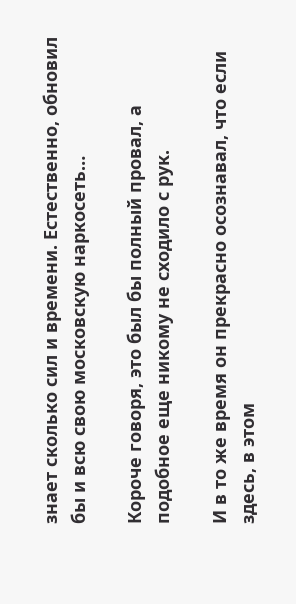знает сколько сил и времени. Естественно, обновил бы и всю свою московскую наркосеть…

Короче говоря, это был бы полный провал, а подобное еще никому не сходило с рук.

И в то же время он прекрасно осознавал, что если здесь, в этом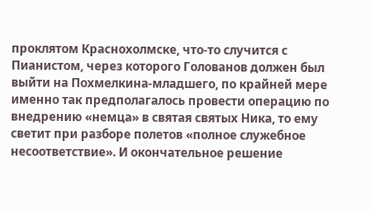проклятом Краснохолмске, что-то случится с Пианистом, через которого Голованов должен был выйти на Похмелкина-младшего, по крайней мере именно так предполагалось провести операцию по внедрению «немца» в святая святых Ника, то ему светит при разборе полетов «полное служебное несоответствие». И окончательное решение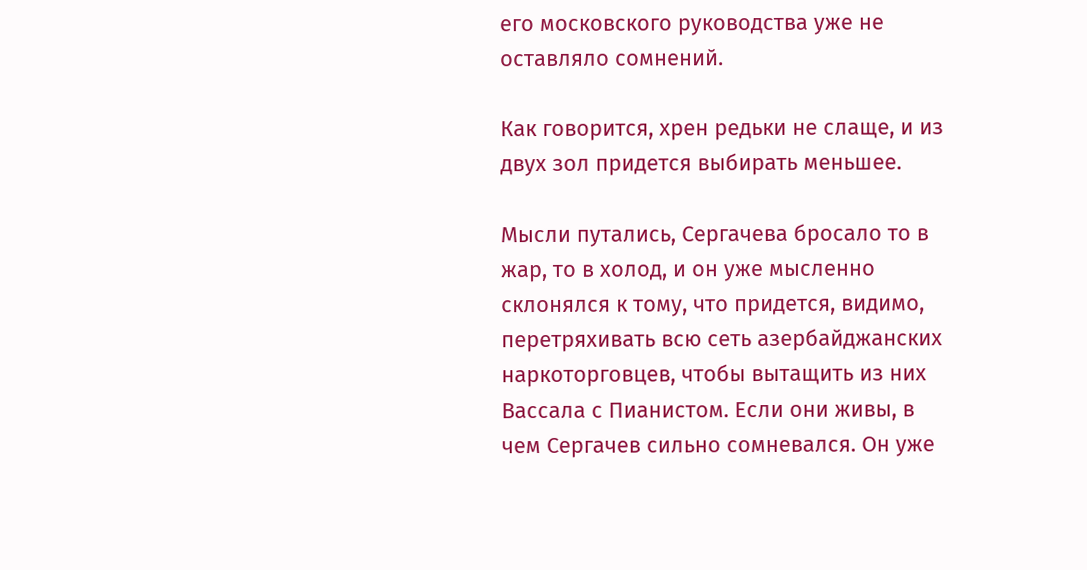его московского руководства уже не оставляло сомнений.

Как говорится, хрен редьки не слаще, и из двух зол придется выбирать меньшее.

Мысли путались, Сергачева бросало то в жар, то в холод, и он уже мысленно склонялся к тому, что придется, видимо, перетряхивать всю сеть азербайджанских наркоторговцев, чтобы вытащить из них Вассала с Пианистом. Если они живы, в чем Сергачев сильно сомневался. Он уже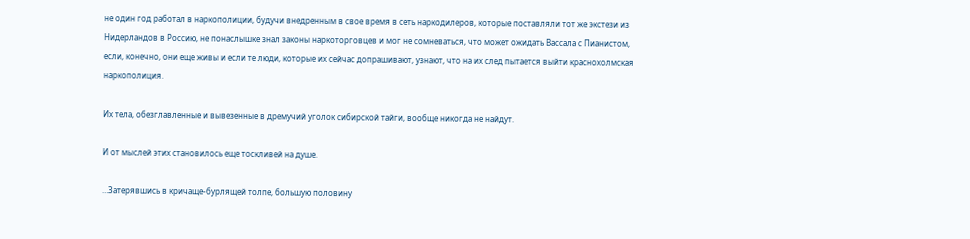не один год работал в наркополиции, будучи внедренным в свое время в сеть наркодилеров, которые поставляли тот же экстези из Нидерландов в Россию, не понаслышке знал законы наркоторговцев и мог не сомневаться, что может ожидать Вассала с Пианистом, если, конечно, они еще живы и если те люди, которые их сейчас допрашивают, узнают, что на их след пытается выйти краснохолмская наркополиция.

Их тела, обезглавленные и вывезенные в дремучий уголок сибирской тайги, вообще никогда не найдут.

И от мыслей этих становилось еще тоскливей на душе.

…Затерявшись в кричаще-бурлящей толпе, большую половину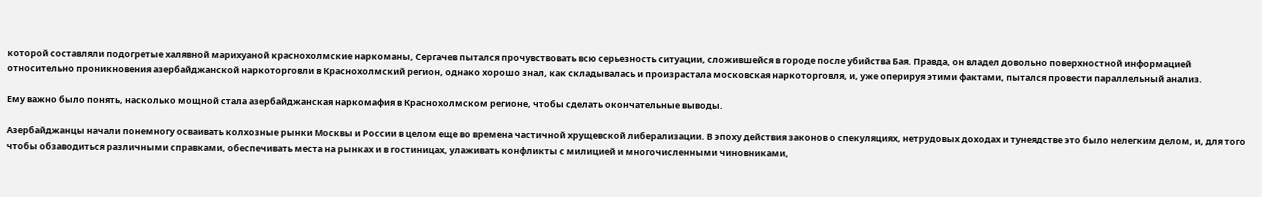которой составляли подогретые халявной марихуаной краснохолмские наркоманы, Сергачев пытался прочувствовать всю серьезность ситуации, сложившейся в городе после убийства Бая. Правда, он владел довольно поверхностной информацией относительно проникновения азербайджанской наркоторговли в Краснохолмский регион, однако хорошо знал, как складывалась и произрастала московская наркоторговля, и, уже оперируя этими фактами, пытался провести параллельный анализ.

Ему важно было понять, насколько мощной стала азербайджанская наркомафия в Краснохолмском регионе, чтобы сделать окончательные выводы.

Азербайджанцы начали понемногу осваивать колхозные рынки Москвы и России в целом еще во времена частичной хрущевской либерализации. В эпоху действия законов о спекуляциях, нетрудовых доходах и тунеядстве это было нелегким делом, и, для того чтобы обзаводиться различными справками, обеспечивать места на рынках и в гостиницах, улаживать конфликты с милицией и многочисленными чиновниками,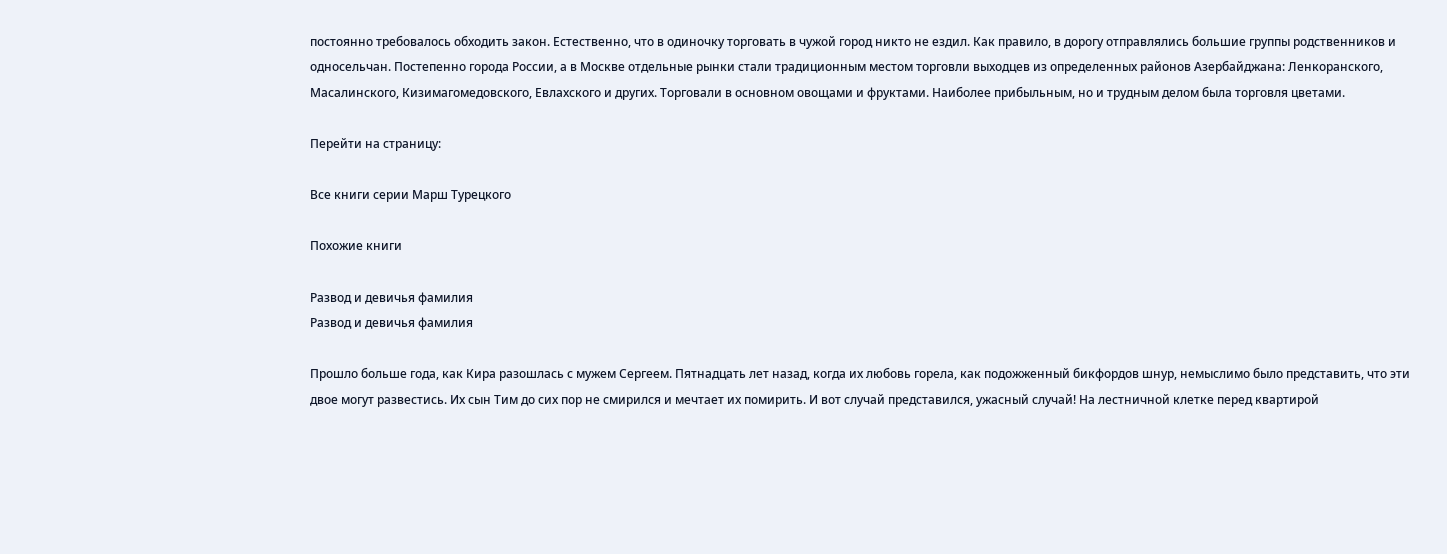постоянно требовалось обходить закон. Естественно, что в одиночку торговать в чужой город никто не ездил. Как правило, в дорогу отправлялись большие группы родственников и односельчан. Постепенно города России, а в Москве отдельные рынки стали традиционным местом торговли выходцев из определенных районов Азербайджана: Ленкоранского, Масалинского, Кизимагомедовского, Евлахского и других. Торговали в основном овощами и фруктами. Наиболее прибыльным, но и трудным делом была торговля цветами.

Перейти на страницу:

Все книги серии Марш Турецкого

Похожие книги

Развод и девичья фамилия
Развод и девичья фамилия

Прошло больше года, как Кира разошлась с мужем Сергеем. Пятнадцать лет назад, когда их любовь горела, как подожженный бикфордов шнур, немыслимо было представить, что эти двое могут развестись. Их сын Тим до сих пор не смирился и мечтает их помирить. И вот случай представился, ужасный случай! На лестничной клетке перед квартирой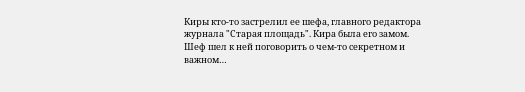Киры кто-то застрелил ее шефа, главного редактора журнала "Старая площадь". Кира была его замом. Шеф шел к ней поговорить о чем-то секретном и важном…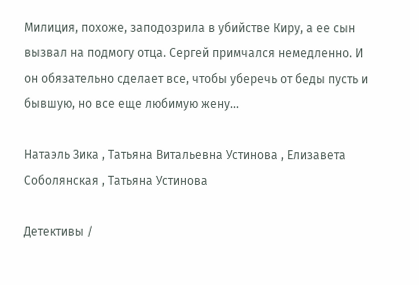Милиция, похоже, заподозрила в убийстве Киру, а ее сын вызвал на подмогу отца. Сергей примчался немедленно. И он обязательно сделает все, чтобы уберечь от беды пусть и бывшую, но все еще любимую жену…

Натаэль Зика , Татьяна Витальевна Устинова , Елизавета Соболянская , Татьяна Устинова

Детективы /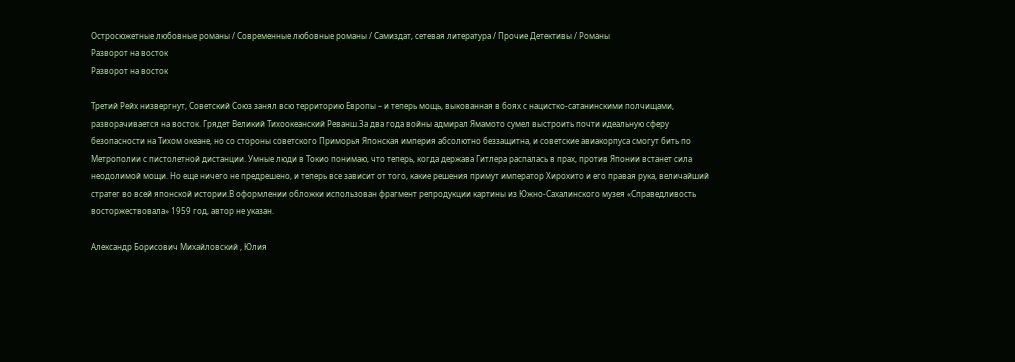Остросюжетные любовные романы / Современные любовные романы / Самиздат, сетевая литература / Прочие Детективы / Романы
Разворот на восток
Разворот на восток

Третий Рейх низвергнут, Советский Союз занял всю территорию Европы – и теперь мощь, выкованная в боях с нацистко-сатанинскими полчищами, разворачивается на восток. Грядет Великий Тихоокеанский Реванш.За два года войны адмирал Ямамото сумел выстроить почти идеальную сферу безопасности на Тихом океане, но со стороны советского Приморья Японская империя абсолютно беззащитна, и советские авиакорпуса смогут бить по Метрополии с пистолетной дистанции. Умные люди в Токио понимаю, что теперь, когда держава Гитлера распалась в прах, против Японии встанет сила неодолимой мощи. Но еще ничего не предрешено, и теперь все зависит от того, какие решения примут император Хирохито и его правая рука, величайший стратег во всей японской истории.В оформлении обложки использован фрагмент репродукции картины из Южно-Сахалинского музея «Справедливость восторжествовала» 1959 год, автор не указан.

Александр Борисович Михайловский , Юлия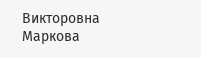Викторовна Маркова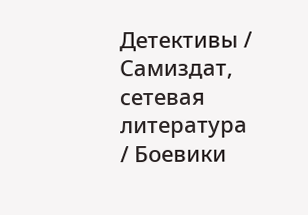Детективы / Самиздат, сетевая литература / Боевики